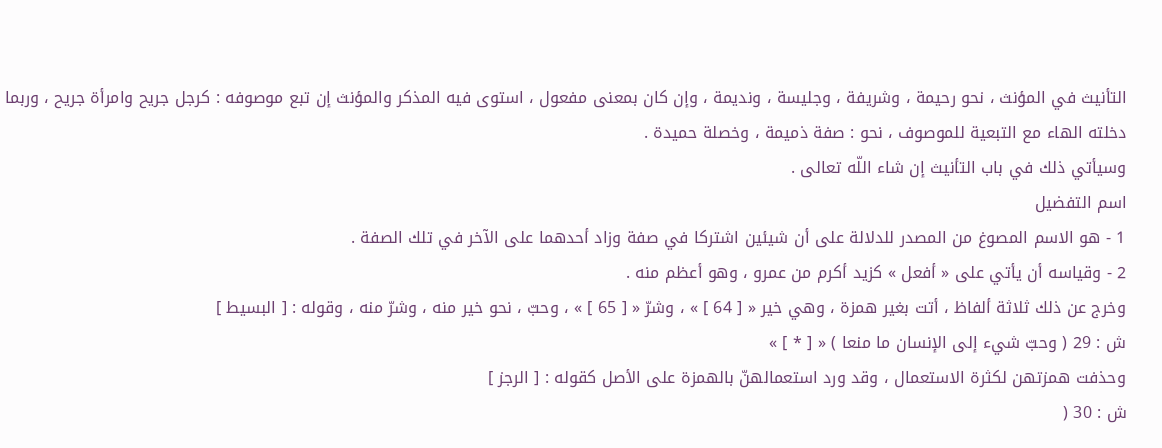التأنيث في المؤنث ، نحو رحيمة ، وشريفة ، وجليسة ، ونديمة ، وإن كان بمعنى مفعول ، استوى فيه المذكر والمؤنث إن تبع موصوفه : كرجل جريح وامرأة جريح ، وربما دخلته الهاء مع التبعية للموصوف ، نحو : صفة ذميمة ، وخصلة حميدة .
وسيأتي ذلك في باب التأنيث إن شاء اللّه تعالى .
اسم التفضيل
1 - هو الاسم المصوغ من المصدر للدلالة على أن شيئين اشتركا في صفة وزاد أحدهما على الآخر في تلك الصفة .
2 - وقياسه أن يأتي على « أفعل » كزيد أكرم من عمرو ، وهو أعظم منه .
وخرج عن ذلك ثلاثة ألفاظ ، أتت بغير همزة ، وهي خير « [ 64 ] » ، وشرّ « [ 65 ] » ، وحبّ ، نحو خير منه ، وشرّ منه ، وقوله : [ البسيط ]
ش : 29 ( وحبّ شيء إلى الإنسان ما منعا ) « [ * ] »
وحذفت همزتهن لكثرة الاستعمال ، وقد ورد استعمالهنّ بالهمزة على الأصل كقوله : [ الرجز ]
ش : 30 (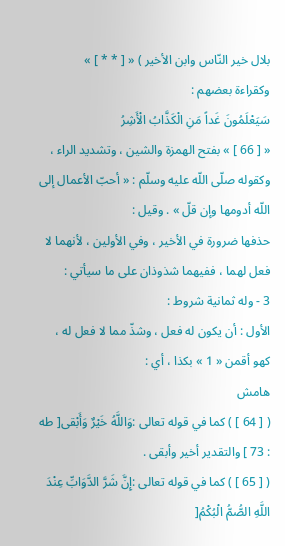بلال خير النّاس وابن الأخير ) « [ * * ] »
وكقراءة بعضهم :
سَيَعْلَمُونَ غَداً مَنِ الْكَذَّابُ الْأَشِرُ
« [ 66 ] » بفتح الهمزة والشين ، وتشديد الراء ، وكقوله صلّى اللّه عليه وسلّم : « أحبّ الأعمال إلى اللّه أدومها وإن قلّ » . وقيل :
حذفها ضرورة في الأخير ، وفي الأولين ، لأنهما لا فعل لهما ، ففيهما شذوذان على ما سيأتي :
3 - وله ثمانية شروط :
الأول : أن يكون له فعل ، وشذّ مما لا فعل له ، كهو أقمن « 1 » بكذا ، أي :
هامش
( [ 64 ] ) كما في قوله تعالى :وَاللَّهُ خَيْرٌ وَأَبْقى[ طه : 73 ] والتقدير أخير وأبقى .
( [ 65 ] ) كما في قوله تعالى :إِنَّ شَرَّ الدَّوَابِّ عِنْدَ اللَّهِ الصُّمُّ الْبُكْمُ[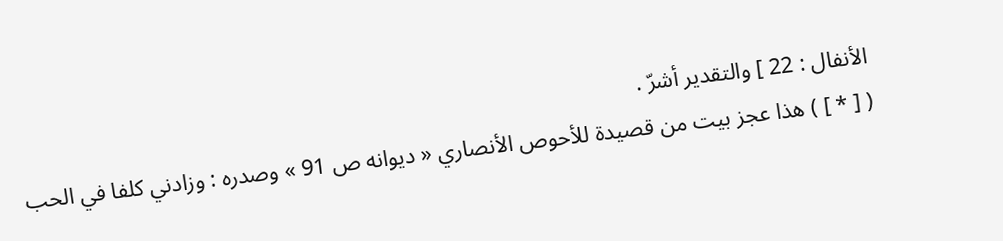الأنفال : 22 ] والتقدير أشرّ .
( [ * ] ) هذا عجز بيت من قصيدة للأحوص الأنصاري « ديوانه ص 91 » وصدره : وزادني كلفا في الحب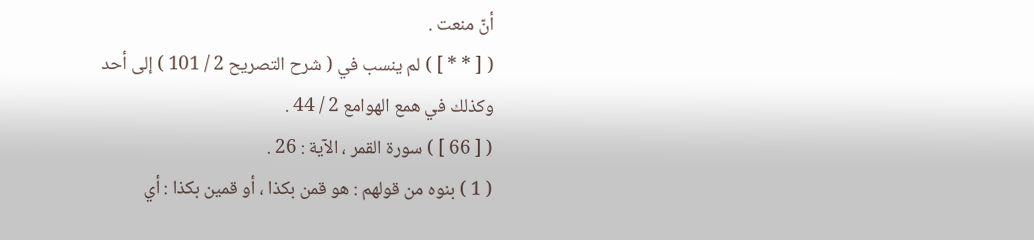أنّ منعت .
( [ * * ] ) لم ينسب في ( شرح التصريح 2 / 101 ) إلى أحد وكذلك في همع الهوامع 2 / 44 .
( [ 66 ] ) سورة القمر ، الآية : 26 .
( 1 ) بنوه من قولهم : هو قمن بكذا ، أو قمين بكذا : أي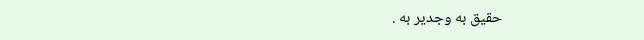حقيق به وجدير به .